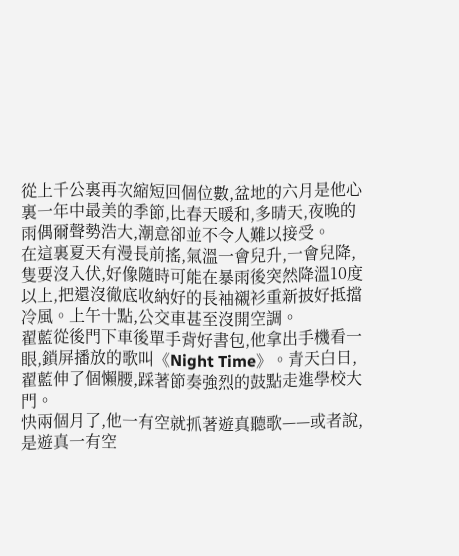從上千公裏再次縮短回個位數,盆地的六月是他心裏一年中最美的季節,比春天暖和,多晴天,夜晚的雨偶爾聲勢浩大,潮意卻並不令人難以接受。
在這裏夏天有漫長前搖,氣溫一會兒升,一會兒降,隻要沒入伏,好像隨時可能在暴雨後突然降溫10度以上,把還沒徹底收納好的長袖襯衫重新披好抵擋冷風。上午十點,公交車甚至沒開空調。
翟藍從後門下車後單手背好書包,他拿出手機看一眼,鎖屏播放的歌叫《Night Time》。青天白日,翟藍伸了個懶腰,踩著節奏強烈的鼓點走進學校大門。
快兩個月了,他一有空就抓著遊真聽歌——或者說,是遊真一有空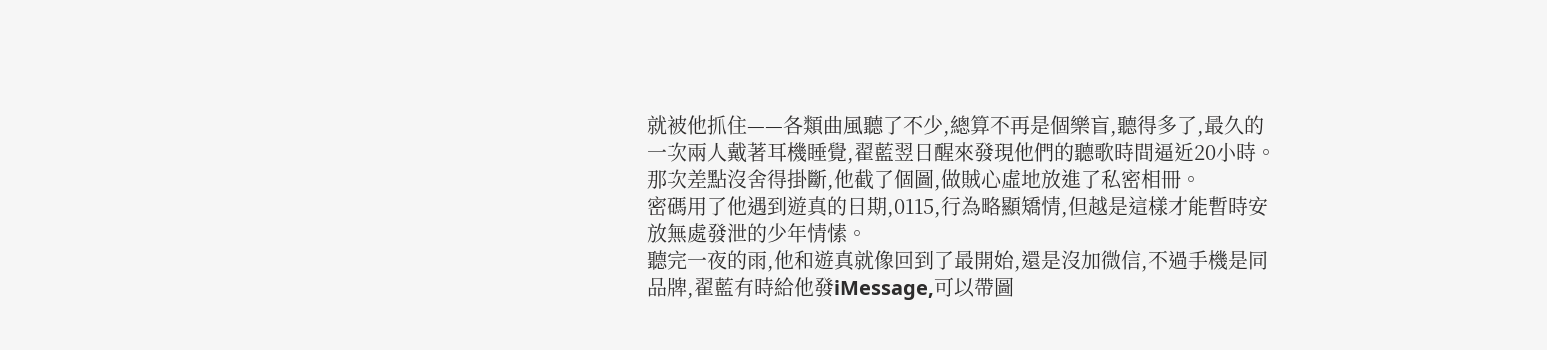就被他抓住——各類曲風聽了不少,總算不再是個樂盲,聽得多了,最久的一次兩人戴著耳機睡覺,翟藍翌日醒來發現他們的聽歌時間逼近20小時。
那次差點沒舍得掛斷,他截了個圖,做賊心虛地放進了私密相冊。
密碼用了他遇到遊真的日期,0115,行為略顯矯情,但越是這樣才能暫時安放無處發泄的少年情愫。
聽完一夜的雨,他和遊真就像回到了最開始,還是沒加微信,不過手機是同品牌,翟藍有時給他發iMessage,可以帶圖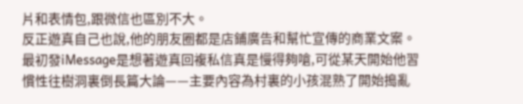片和表情包,跟微信也區別不大。
反正遊真自己也說,他的朋友圈都是店鋪廣告和幫忙宣傳的商業文案。
最初發iMessage是想著遊真回複私信真是慢得夠嗆,可從某天開始他習慣性往樹洞裏倒長篇大論——主要內容為村裏的小孩混熟了開始搗亂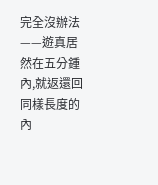完全沒辦法——遊真居然在五分鍾內,就返還回同樣長度的內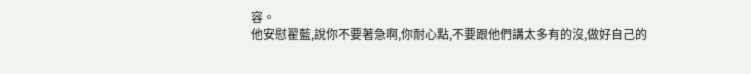容。
他安慰翟藍,說你不要著急啊,你耐心點,不要跟他們講太多有的沒,做好自己的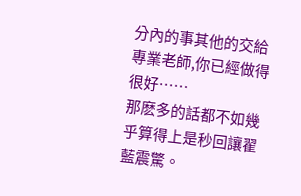分內的事其他的交給專業老師,你已經做得很好……
那麽多的話都不如幾乎算得上是秒回讓翟藍震驚。